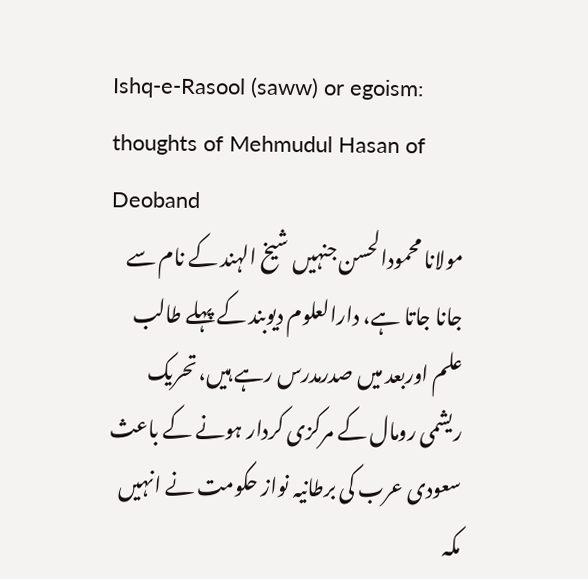Ishq-e-Rasool (saww) or egoism: thoughts of Mehmudul Hasan of Deoband
مولانا محمودالحسن جنہیں شیخ الہند کے نام سے جانا جاتا ہے، دارالعلوم دیوبند کے پہلے طالب علم اوربعد میں صدرمدرس رہے ہیں، تحریک ریشمی رومال کے مرکزی کردار ہونے کے باعث سعودی عرب کی برطانیہ نواز حکومت نے انہیں مکہ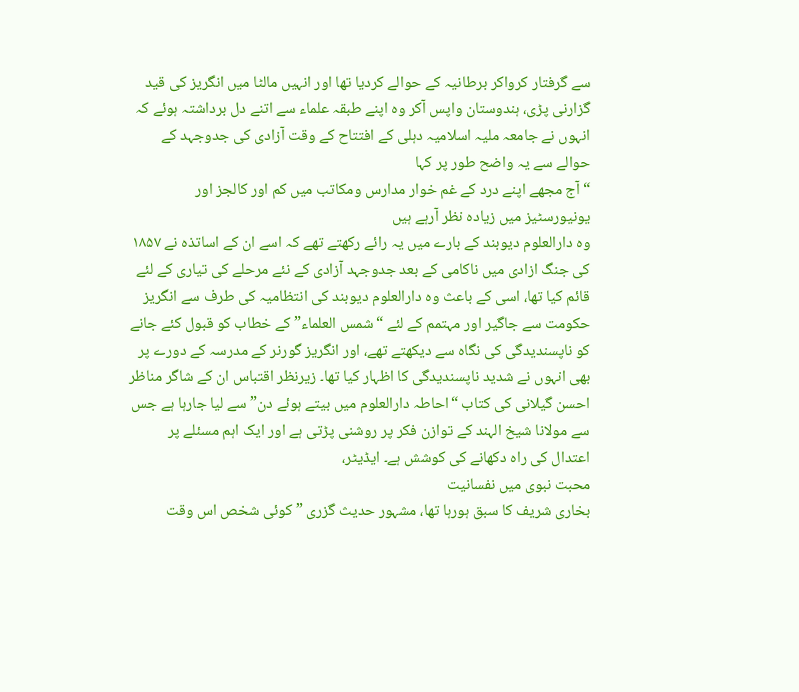سے گرفتار کرواکر برطانیہ کے حوالے کردیا تھا اور انہیں مالٹا میں انگریز کی قید گزارنی پڑی، ہندوستان واپس آکر وہ اپنے طبقہ علماء سے اتنے دل برداشتہ ہوئے کہ انہوں نے جامعہ ملیہ اسلامیہ دہلی کے افتتاح کے وقت آزادی کی جدوجہد کے حوالے سے یہ واضح طور پر کہا
“آج مجھے اپنے درد کے غم خوار مدارس ومکاتب میں کم اور کالجز اور یونیورسٹیز میں زیادہ نظر آرہے ہیں
وہ دارالعلوم دیوبند کے بارے میں یہ رائے رکھتے تھے کہ اسے ان کے اساتذہ نے ۱۸۵۷ کی جنگ ازادی میں ناکامی کے بعد جدوجہد آزادی کے نئے مرحلے کی تیاری کے لئے قائم کیا تھا، اسی کے باعث وہ دارالعلوم دیوبند کی انتظامیہ کی طرف سے انگریز حکومت سے جاگیر اور مہتمم کے لئے “شمس العلماء” کے خطاب کو قبول کئے جانے کو ناپسندیدگی کی نگاہ سے دیکھتے تھے، اور انگریز گورنر کے مدرسہ کے دورے پر بھی انہوں نے شدید ناپسندیدگی کا اظہار کیا تھا۔ زیرنظر اقتباس ان کے شاگر مناظر احسن گیلانی کی کتاب “احاطہ دارالعلوم میں بیتے ہوئے دن” سے لیا جارہا ہے جس سے مولانا شیخ الہند کے توازن فکر پر روشنی پڑتی ہے اور ایک اہم مسئلے پر اعتدال کی راہ دکھانے کی کوشش ہے۔ ایڈیٹر،
محبت نبوی میں نفسانیت
بخاری شریف کا سبق ہورہا تھا، مشہور حدیث گزری ” کوئی شخص اس وقت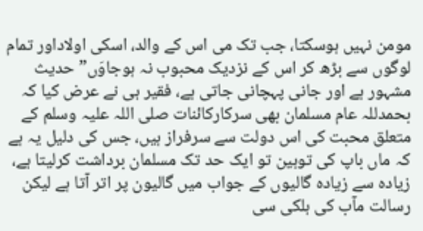مومن نہیں ہوسکتا، جب تک می اس کے والد، اسکی اولاداور تمام لوگوں سے بڑھ کر اس کے نزدیک محبوب نہ ہوجاوَں” حدیث مشہور ہے اور جانی پہچانی جاتی ہے، فقیر ہی نے عرض کیا کہ بحمدللہ عام مسلمان بھی سرکارکائنات صلی اللہ علیہ وسلم کے متعلق محبت کی اس دولت سے سرفراز ہیں، جس کی دلیل یہ ہے کہ ماں باپ کی توہین تو ایک حد تک مسلمان برداشت کرلیتا ہے، زیادہ سے زیادہ گالیوں کے جواب میں گالیون پر اتر آتا ہے لیکن رسالت مآب کی ہلکی سی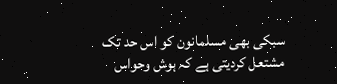سبکی بھی مسلمانون کو اس حد تک مشتعل کردیتی ہے کہ ہوش وحواس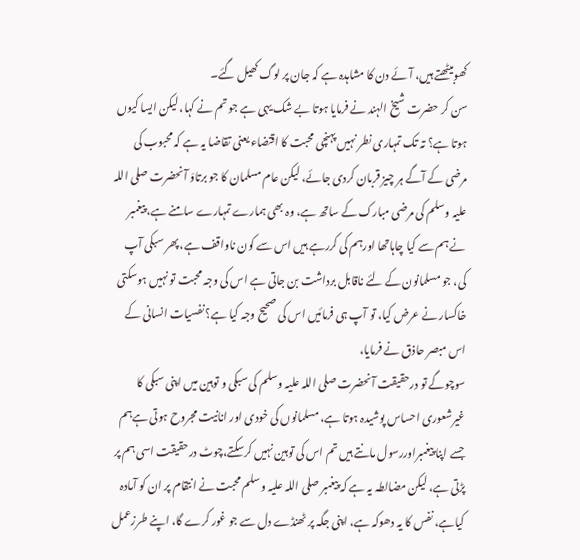کھوبیٹھتے ہیں، آئے دن کا مشاہدہ ہے کہ جان پر لوگ کھیل گئے۔
سن کر حضرت شیخ الہند نے فرمایا ہوتا بے شک یہی ہے جو تم نے کہا، لیکن ایسا کیوں ہوتا ہے؟ تہ تک تمہاری نطر نہیں پہنچی محبت کا اقتضاء یعنی تقاضا یہ ہے کہ محبوب کی مرضی کے آگے ہر چیز قربان کردی جائے، لیکن عام مسلمان کا جو برتاوَ آنحضرت صلی اللہ علیہ وسلم کی مرضی مبارک کے ساتھ ہے، وہ بھی ہمارے تمہارے سامنے ہے، پیغمبر نے ہم سے کیا چاہاتھا اورہم کی کررہے ہیں اس سے کون ناواقف ہے، پھر سبکی آپ کی، جو مسلمانون کے لئے ناقابل برداشت بن جاتی ہے اس کی وجہ محبت تو نہیں ہوسکتی
خاکسار نے عرض کیا، تو آپ ہی فرمائیں اس کی صحیح وجہ کیا ہے؟ نفسیات انسانی کے اس مبصر حاذق نے فرمایا،
سوچوگے تو درحقیقت آنحضرت صلی اللہ علیہ وسلم کی سبکی و توہین میں اپنی سبکی کا غیرشعوری احساس پوشیدہ ہوتا ہے، مسلمانوں کی خودی اور انانیت مجروح ہوتی ہےہم جسے اپنا پیغمبراوررسول مانتے ہیں تم اس کی توہین نہیں کرسکتے،چوٹ درحقیقت اسی ہم پر پڑتی ہے، لیکن مضالطہ یہ ہے کہ پیغمبر صلی اللہ علیہ وسلم محبت نے انتقام پر ان کو آمادہ کیاہے، نفس کا یہ دھوکہ ہے، اپنی جگہ پر ٹھنڈے دل سے جو غور کرے گا، اپنے طرزعمل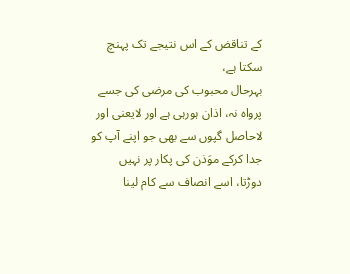کے تناقض کے اس نتیجے تک پہنچ سکتا ہے،
بہرحال محبوب کی مرضی کی جسے پرواہ نہ، اذان ہورہی ہے اور لایعنی اور لاحاصل گپوں سے بھی جو اپنے آپ کو جدا کرکے موَذن کی پکار پر نہیں دوڑتا، اسے انصاف سے کام لینا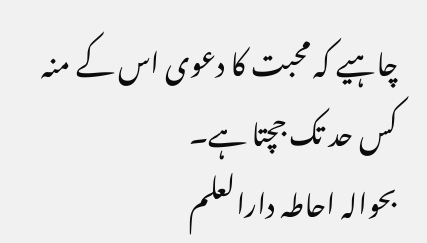چاہیے کہ محبت کا دعوی اس کے منہ کس حد تک جچتا ہے۔
بحوالہ احاطہ دارالعلم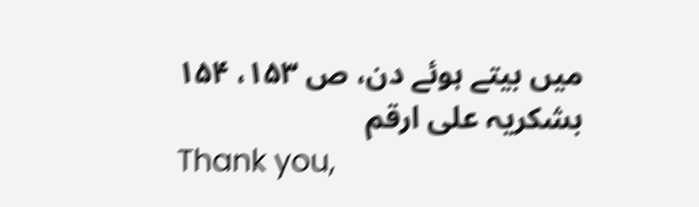میں بیتے ہوئے دن، ص ۱۵۳، ۱۵۴
بشکریہ علی ارقم
Thank you,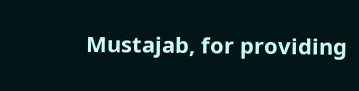Mustajab, for providing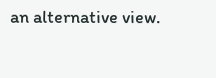an alternative view.